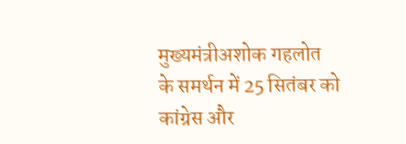मुख्यमंत्रीअशोक गहलोत के समर्थन में 25 सितंबर को कांग्रेस और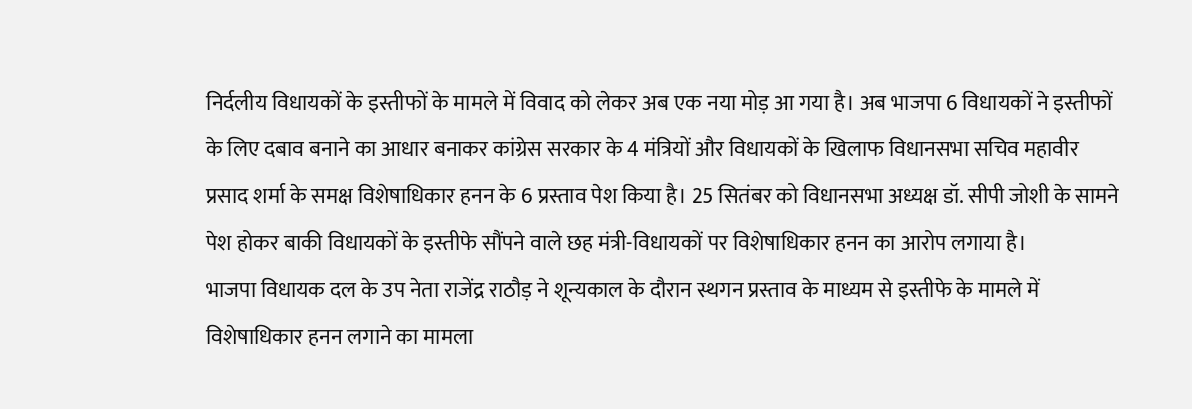निर्दलीय विधायकों के इस्तीफों के मामले में विवाद को लेकर अब एक नया मोड़ आ गया है। अब भाजपा 6 विधायकों ने इस्तीफों के लिए दबाव बनाने का आधार बनाकर कांग्रेस सरकार के 4 मंत्रियों और विधायकों के खिलाफ विधानसभा सचिव महावीर प्रसाद शर्मा के समक्ष विशेषाधिकार हनन के 6 प्रस्ताव पेश किया है। 25 सितंबर को विधानसभा अध्यक्ष डॉ. सीपी जोशी के सामने पेश होकर बाकी विधायकों के इस्तीफे सौंपने वाले छह मंत्री-विधायकों पर विशेषाधिकार हनन का आरोप लगाया है।
भाजपा विधायक दल के उप नेता राजेंद्र राठौड़ ने शून्यकाल के दौरान स्थगन प्रस्ताव के माध्यम से इस्तीफे के मामले में विशेषाधिकार हनन लगाने का मामला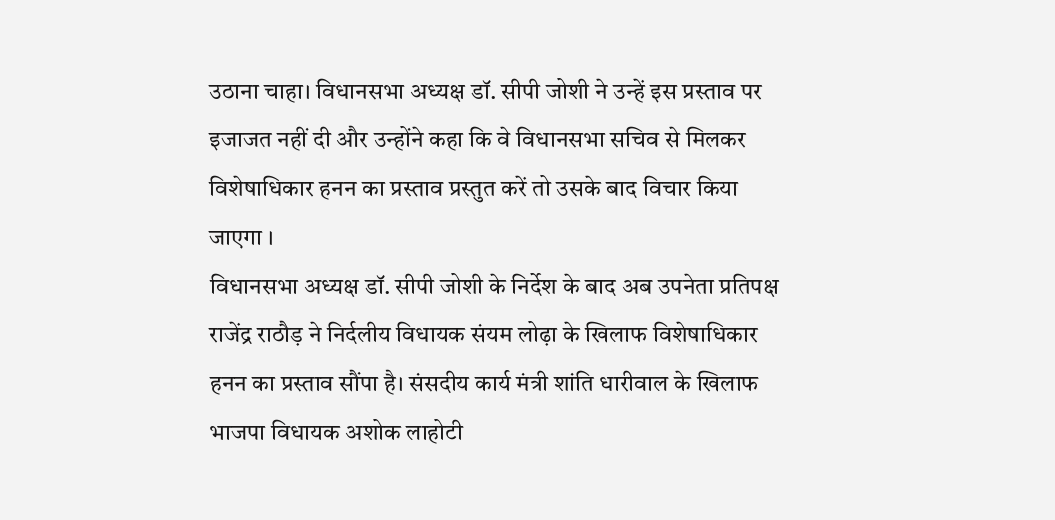उठाना चाहा। विधानसभा अध्यक्ष डॉ. सीपी जोशी ने उन्हें इस प्रस्ताव पर इजाजत नहीं दी और उन्होंने कहा कि वे विधानसभा सचिव से मिलकर विशेषाधिकार हनन का प्रस्ताव प्रस्तुत करें तो उसके बाद विचार किया जाएगा ।
विधानसभा अध्यक्ष डॉ. सीपी जोशी के निर्देश के बाद अब उपनेता प्रतिपक्ष राजेंद्र राठौड़ ने निर्दलीय विधायक संयम लोढ़ा के खिलाफ विशेषाधिकार हनन का प्रस्ताव सौंपा है। संसदीय कार्य मंत्री शांति धारीवाल के खिलाफ भाजपा विधायक अशोक लाहोटी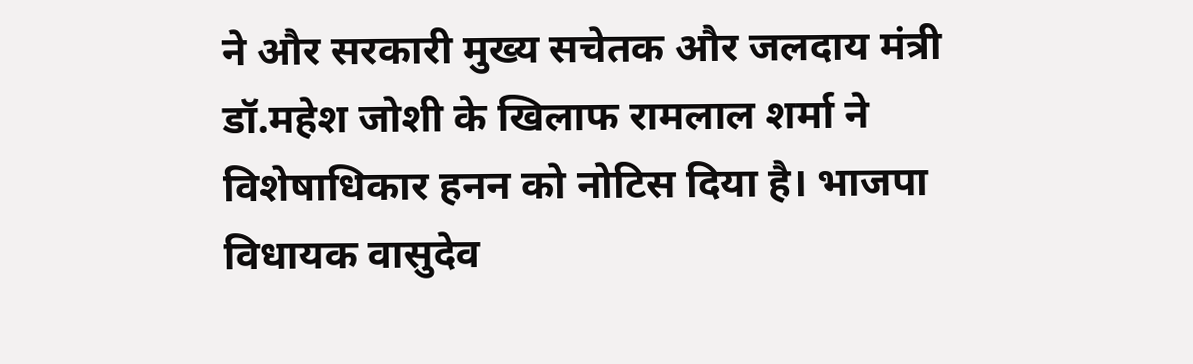ने और सरकारी मुख्य सचेतक और जलदाय मंत्री डॉ.महेश जोशी के खिलाफ रामलाल शर्मा ने विशेषाधिकार हनन को नोटिस दिया है। भाजपा विधायक वासुदेव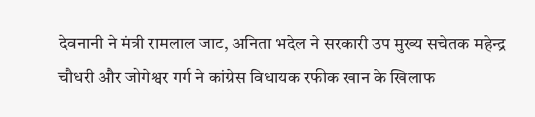देवनानी ने मंत्री रामलाल जाट, अनिता भदेल ने सरकारी उप मुख्य सचेतक महेन्द्र चौधरी और जोगेश्वर गर्ग ने कांग्रेस विधायक रफीक खान के खिलाफ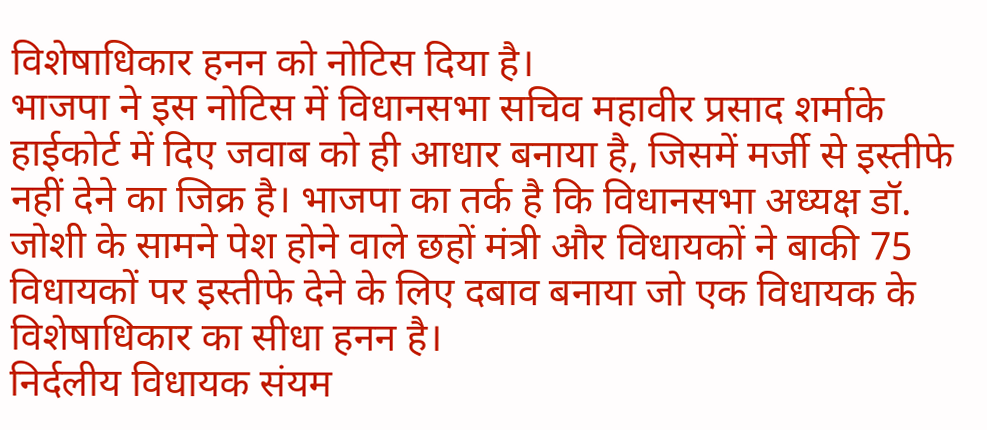विशेषाधिकार हनन को नोटिस दिया है।
भाजपा ने इस नोटिस में विधानसभा सचिव महावीर प्रसाद शर्माके हाईकोर्ट में दिए जवाब को ही आधार बनाया है, जिसमें मर्जी से इस्तीफे नहीं देने का जिक्र है। भाजपा का तर्क है कि विधानसभा अध्यक्ष डॉ. जोशी के सामने पेश होने वाले छहों मंत्री और विधायकों ने बाकी 75 विधायकों पर इस्तीफे देने के लिए दबाव बनाया जो एक विधायक के विशेषाधिकार का सीधा हनन है।
निर्दलीय विधायक संयम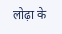लोढ़ा के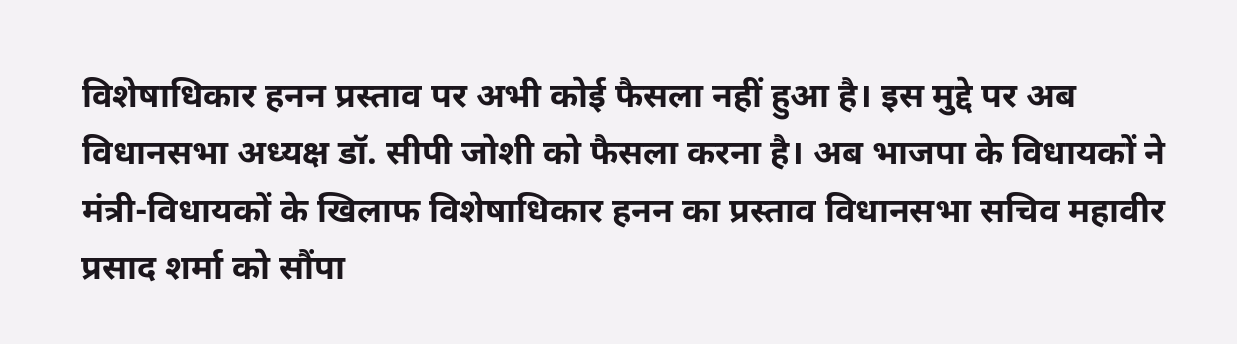विशेषाधिकार हनन प्रस्ताव पर अभी कोई फैसला नहीं हुआ है। इस मुद्दे पर अब विधानसभा अध्यक्ष डॉ. सीपी जोशी को फैसला करना है। अब भाजपा के विधायकों ने मंत्री-विधायकों के खिलाफ विशेषाधिकार हनन का प्रस्ताव विधानसभा सचिव महावीर प्रसाद शर्मा को सौंपा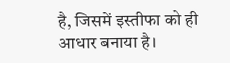है, जिसमें इस्तीफा को ही आधार बनाया है।